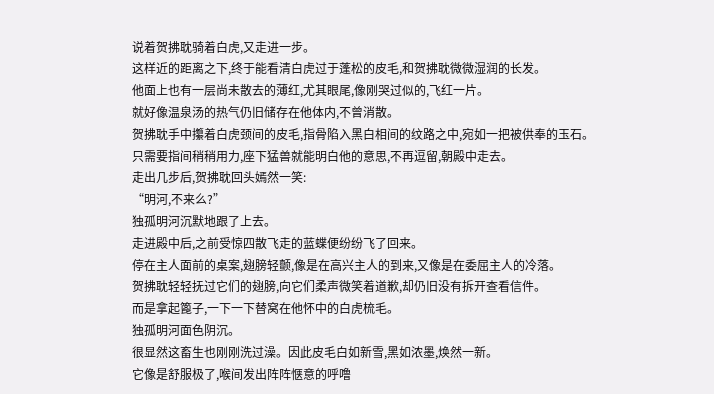说着贺拂耽骑着白虎,又走进一步。
这样近的距离之下,终于能看清白虎过于蓬松的皮毛,和贺拂耽微微湿润的长发。
他面上也有一层尚未散去的薄红,尤其眼尾,像刚哭过似的,飞红一片。
就好像温泉汤的热气仍旧储存在他体内,不曾消散。
贺拂耽手中攥着白虎颈间的皮毛,指骨陷入黑白相间的纹路之中,宛如一把被供奉的玉石。
只需要指间稍稍用力,座下猛兽就能明白他的意思,不再逗留,朝殿中走去。
走出几步后,贺拂耽回头嫣然一笑:
“明河,不来么?”
独孤明河沉默地跟了上去。
走进殿中后,之前受惊四散飞走的蓝蝶便纷纷飞了回来。
停在主人面前的桌案,翅膀轻颤,像是在高兴主人的到来,又像是在委屈主人的冷落。
贺拂耽轻轻抚过它们的翅膀,向它们柔声微笑着道歉,却仍旧没有拆开查看信件。
而是拿起篦子,一下一下替窝在他怀中的白虎梳毛。
独孤明河面色阴沉。
很显然这畜生也刚刚洗过澡。因此皮毛白如新雪,黑如浓墨,焕然一新。
它像是舒服极了,喉间发出阵阵惬意的呼噜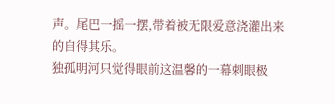声。尾巴一摇一摆,带着被无限爱意浇灌出来的自得其乐。
独孤明河只觉得眼前这温馨的一幕刺眼极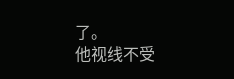了。
他视线不受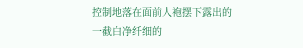控制地落在面前人袍摆下露出的一截白净纤细的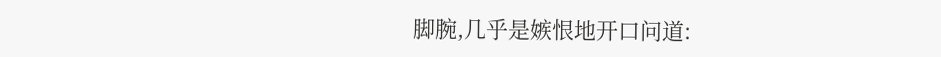脚腕,几乎是嫉恨地开口问道: